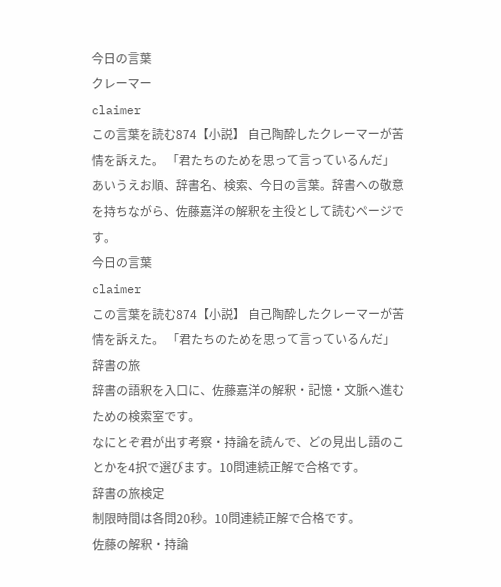今日の言葉
クレーマー
claimer
この言葉を読む874【小説】 自己陶酔したクレーマーが苦情を訴えた。 「君たちのためを思って言っているんだ」
あいうえお順、辞書名、検索、今日の言葉。辞書への敬意を持ちながら、佐藤嘉洋の解釈を主役として読むページです。
今日の言葉
claimer
この言葉を読む874【小説】 自己陶酔したクレーマーが苦情を訴えた。 「君たちのためを思って言っているんだ」
辞書の旅
辞書の語釈を入口に、佐藤嘉洋の解釈・記憶・文脈へ進むための検索室です。
なにとぞ君が出す考察・持論を読んで、どの見出し語のことかを4択で選びます。10問連続正解で合格です。
辞書の旅検定
制限時間は各問20秒。10問連続正解で合格です。
佐藤の解釈・持論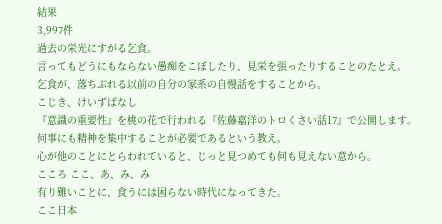結果
3,997件
過去の栄光にすがる乞食。
言ってもどうにもならない愚痴をこぼしたり、見栄を張ったりすることのたとえ。
乞食が、落ちぶれる以前の自分の家系の自慢話をすることから。
こじき、けいずばなし
『意識の重要性』を桃の花で行われる『佐藤嘉洋のトロくさい話17』で公開します。
何事にも精神を集中することが必要であるという教え。
心が他のことにとらわれていると、じっと見つめても何も見えない意から。
こころ ここ、あ、み、み
有り難いことに、食うには困らない時代になってきた。
ここ日本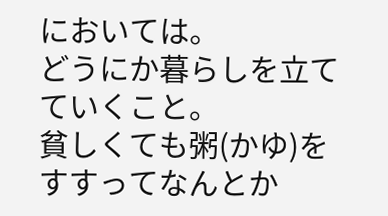においては。
どうにか暮らしを立てていくこと。
貧しくても粥(かゆ)をすすってなんとか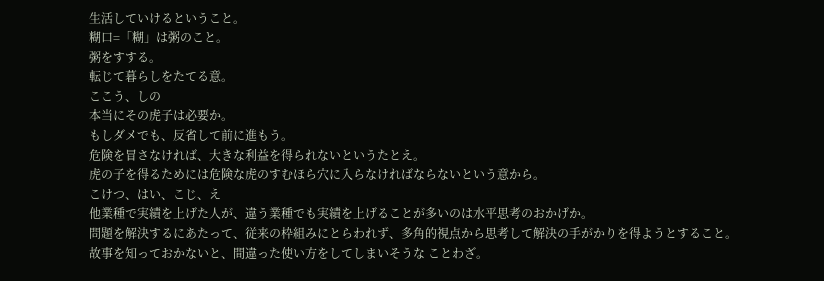生活していけるということ。
糊口=「糊」は粥のこと。
粥をすする。
転じて暮らしをたてる意。
ここう、しの
本当にその虎子は必要か。
もしダメでも、反省して前に進もう。
危険を冒さなければ、大きな利益を得られないというたとえ。
虎の子を得るためには危険な虎のすむほら穴に入らなければならないという意から。
こけつ、はい、こじ、え
他業種で実績を上げた人が、違う業種でも実績を上げることが多いのは水平思考のおかげか。
問題を解決するにあたって、従来の枠組みにとらわれず、多角的視点から思考して解決の手がかりを得ようとすること。
故事を知っておかないと、間違った使い方をしてしまいそうな ことわざ。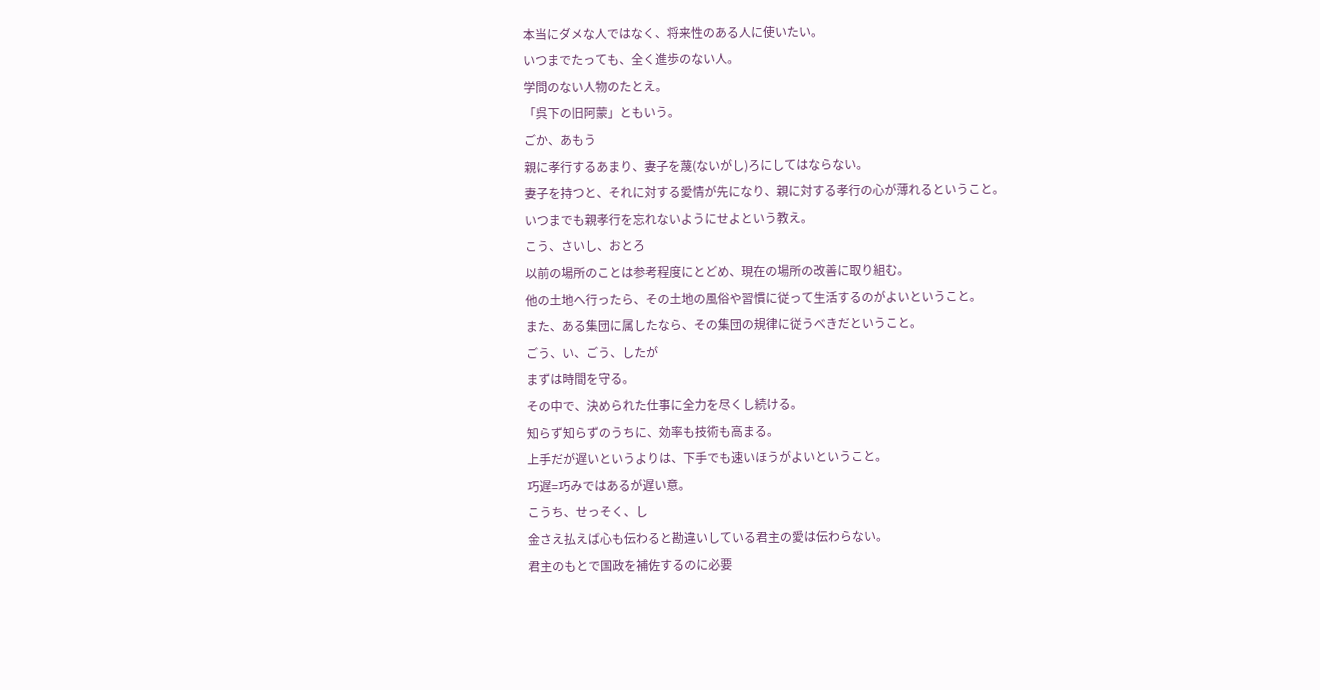本当にダメな人ではなく、将来性のある人に使いたい。
いつまでたっても、全く進歩のない人。
学問のない人物のたとえ。
「呉下の旧阿蒙」ともいう。
ごか、あもう
親に孝行するあまり、妻子を蔑(ないがし)ろにしてはならない。
妻子を持つと、それに対する愛情が先になり、親に対する孝行の心が薄れるということ。
いつまでも親孝行を忘れないようにせよという教え。
こう、さいし、おとろ
以前の場所のことは参考程度にとどめ、現在の場所の改善に取り組む。
他の土地へ行ったら、その土地の風俗や習慣に従って生活するのがよいということ。
また、ある集団に属したなら、その集団の規律に従うべきだということ。
ごう、い、ごう、したが
まずは時間を守る。
その中で、決められた仕事に全力を尽くし続ける。
知らず知らずのうちに、効率も技術も高まる。
上手だが遅いというよりは、下手でも速いほうがよいということ。
巧遅=巧みではあるが遅い意。
こうち、せっそく、し
金さえ払えば心も伝わると勘違いしている君主の愛は伝わらない。
君主のもとで国政を補佐するのに必要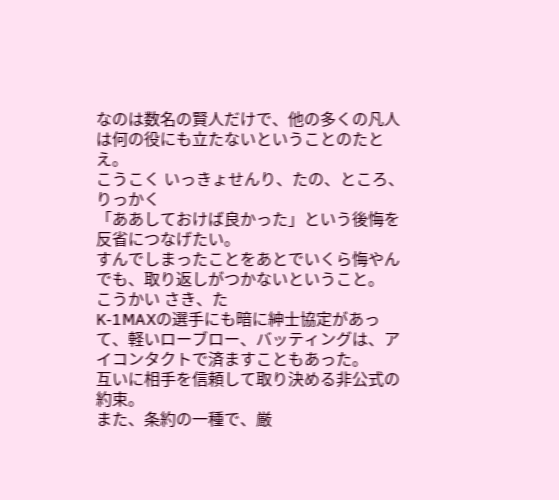なのは数名の賢人だけで、他の多くの凡人は何の役にも立たないということのたとえ。
こうこく いっきょせんり、たの、ところ、りっかく
「ああしておけば良かった」という後悔を反省につなげたい。
すんでしまったことをあとでいくら悔やんでも、取り返しがつかないということ。
こうかい さき、た
K-1MAXの選手にも暗に紳士協定があって、軽いローブロー、バッティングは、アイコンタクトで済ますこともあった。
互いに相手を信頼して取り決める非公式の約束。
また、条約の一種で、厳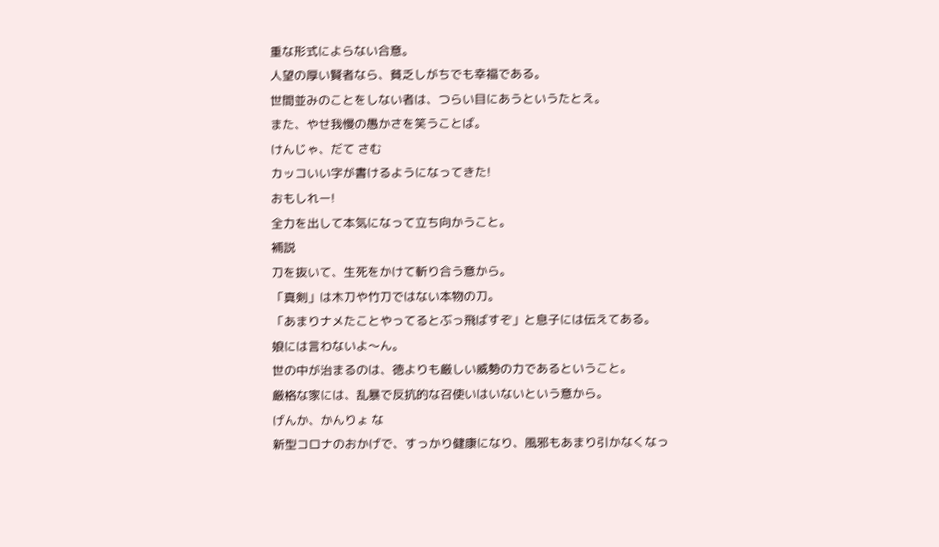重な形式によらない合意。
人望の厚い賢者なら、貧乏しがちでも幸福である。
世間並みのことをしない者は、つらい目にあうというたとえ。
また、やせ我慢の愚かさを笑うことば。
けんじゃ、だて さむ
カッコいい字が書けるようになってきた!
おもしれー!
全力を出して本気になって立ち向かうこと。
補説
刀を抜いて、生死をかけて斬り合う意から。
「真剣」は木刀や竹刀ではない本物の刀。
「あまりナメたことやってるとぶっ飛ばすぞ」と息子には伝えてある。
娘には言わないよ〜ん。
世の中が治まるのは、徳よりも厳しい威勢の力であるということ。
厳格な家には、乱暴で反抗的な召使いはいないという意から。
げんか、かんりょ な
新型コロナのおかげで、すっかり健康になり、風邪もあまり引かなくなっ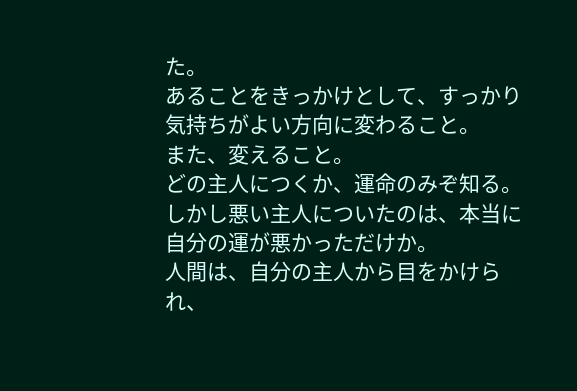た。
あることをきっかけとして、すっかり気持ちがよい方向に変わること。
また、変えること。
どの主人につくか、運命のみぞ知る。
しかし悪い主人についたのは、本当に自分の運が悪かっただけか。
人間は、自分の主人から目をかけられ、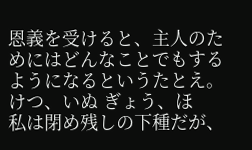恩義を受けると、主人のためにはどんなことでもするようになるというたとえ。
けつ、いぬ ぎょう、ほ
私は閉め残しの下種だが、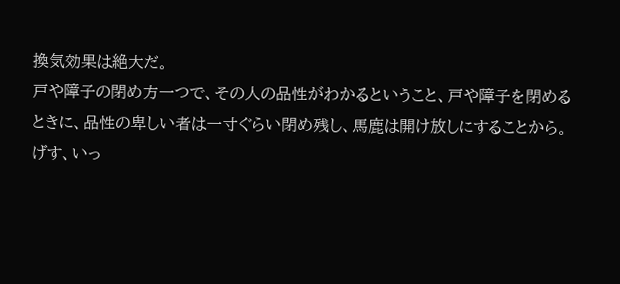換気効果は絶大だ。
戸や障子の閉め方一つで、その人の品性がわかるということ、戸や障子を閉めるときに、品性の卑しい者は一寸ぐらい閉め残し、馬鹿は開け放しにすることから。
げす、いっ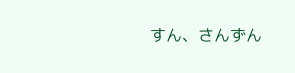すん、さんずん